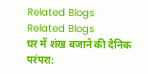Related Blogs
Related Blogs
घर में शंख बजाने की दैनिक परंपरा: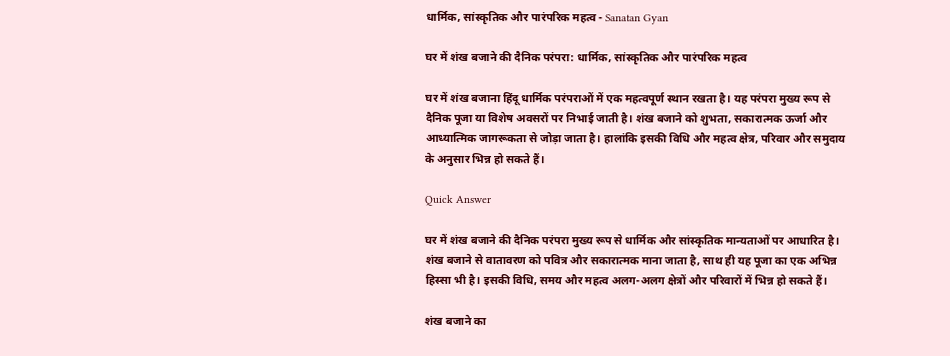धार्मिक, सांस्कृतिक और पारंपरिक महत्व - Sanatan Gyan

घर में शंख बजाने की दैनिक परंपरा: धार्मिक, सांस्कृतिक और पारंपरिक महत्व

घर में शंख बजाना हिंदू धार्मिक परंपराओं में एक महत्वपूर्ण स्थान रखता है। यह परंपरा मुख्य रूप से दैनिक पूजा या विशेष अवसरों पर निभाई जाती है। शंख बजाने को शुभता, सकारात्मक ऊर्जा और आध्यात्मिक जागरूकता से जोड़ा जाता है। हालांकि इसकी विधि और महत्व क्षेत्र, परिवार और समुदाय के अनुसार भिन्न हो सकते हैं।

Quick Answer

घर में शंख बजाने की दैनिक परंपरा मुख्य रूप से धार्मिक और सांस्कृतिक मान्यताओं पर आधारित है। शंख बजाने से वातावरण को पवित्र और सकारात्मक माना जाता है, साथ ही यह पूजा का एक अभिन्न हिस्सा भी है। इसकी विधि, समय और महत्व अलग-अलग क्षेत्रों और परिवारों में भिन्न हो सकते हैं।

शंख बजाने का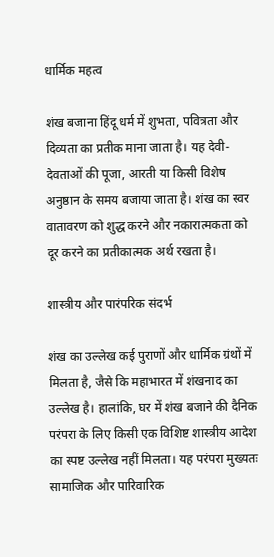धार्मिक महत्व

शंख बजाना हिंदू धर्म में शुभता, पवित्रता और दिव्यता का प्रतीक माना जाता है। यह देवी-देवताओं की पूजा, आरती या किसी विशेष अनुष्ठान के समय बजाया जाता है। शंख का स्वर वातावरण को शुद्ध करने और नकारात्मकता को दूर करने का प्रतीकात्मक अर्थ रखता है।

शास्त्रीय और पारंपरिक संदर्भ

शंख का उल्लेख कई पुराणों और धार्मिक ग्रंथों में मिलता है, जैसे कि महाभारत में शंखनाद का उल्लेख है। हालांकि, घर में शंख बजाने की दैनिक परंपरा के लिए किसी एक विशिष्ट शास्त्रीय आदेश का स्पष्ट उल्लेख नहीं मिलता। यह परंपरा मुख्यतः सामाजिक और पारिवारिक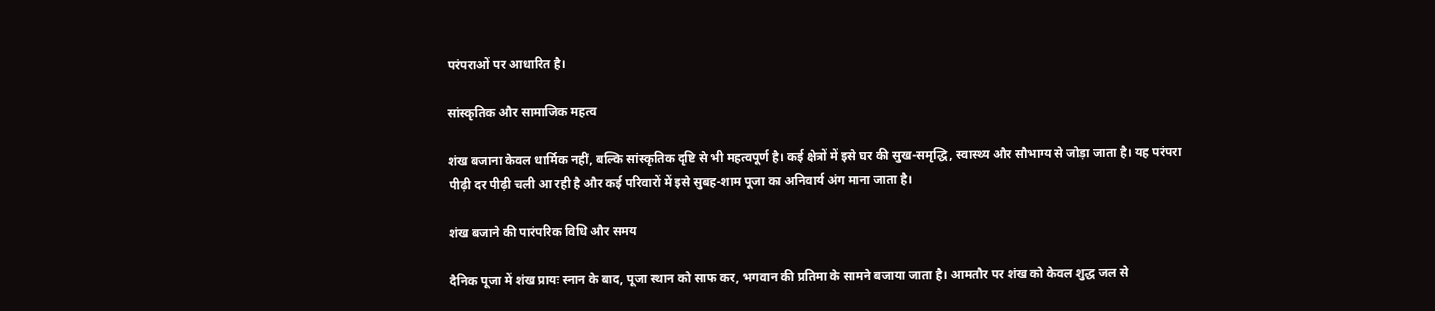परंपराओं पर आधारित है।

सांस्कृतिक और सामाजिक महत्व

शंख बजाना केवल धार्मिक नहीं, बल्कि सांस्कृतिक दृष्टि से भी महत्वपूर्ण है। कई क्षेत्रों में इसे घर की सुख-समृद्धि, स्वास्थ्य और सौभाग्य से जोड़ा जाता है। यह परंपरा पीढ़ी दर पीढ़ी चली आ रही है और कई परिवारों में इसे सुबह-शाम पूजा का अनिवार्य अंग माना जाता है।

शंख बजाने की पारंपरिक विधि और समय

दैनिक पूजा में शंख प्रायः स्नान के बाद, पूजा स्थान को साफ कर, भगवान की प्रतिमा के सामने बजाया जाता है। आमतौर पर शंख को केवल शुद्ध जल से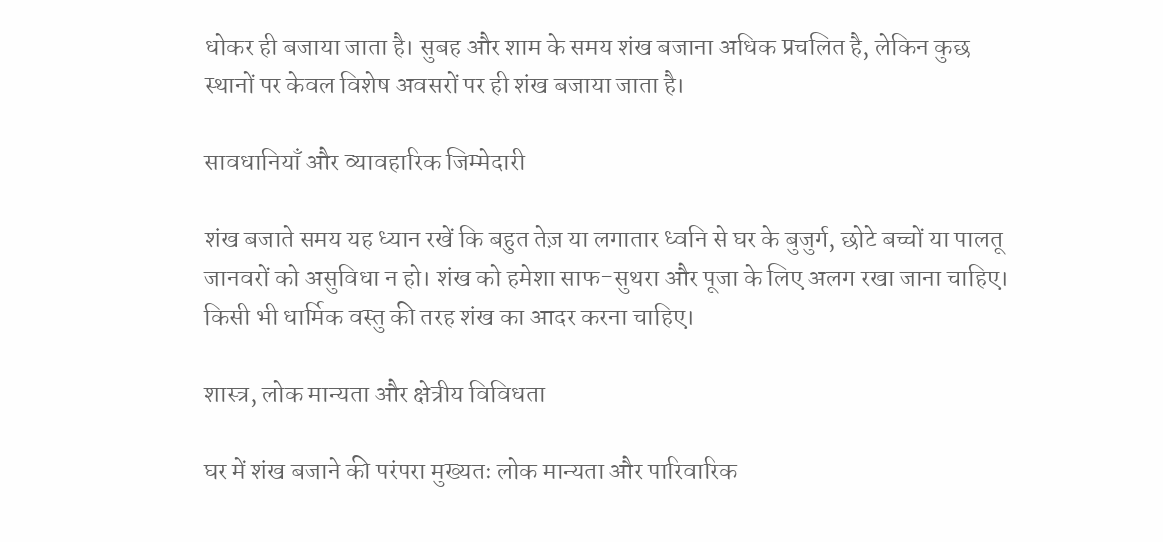धोकर ही बजाया जाता है। सुबह और शाम के समय शंख बजाना अधिक प्रचलित है, लेकिन कुछ स्थानों पर केवल विशेष अवसरों पर ही शंख बजाया जाता है।

सावधानियाँ और व्यावहारिक जिम्मेदारी

शंख बजाते समय यह ध्यान रखें कि बहुत तेज़ या लगातार ध्वनि से घर के बुजुर्ग, छोटे बच्चों या पालतू जानवरों को असुविधा न हो। शंख को हमेशा साफ-सुथरा और पूजा के लिए अलग रखा जाना चाहिए। किसी भी धार्मिक वस्तु की तरह शंख का आदर करना चाहिए।

शास्त्र, लोक मान्यता और क्षेत्रीय विविधता

घर में शंख बजाने की परंपरा मुख्यतः लोक मान्यता और पारिवारिक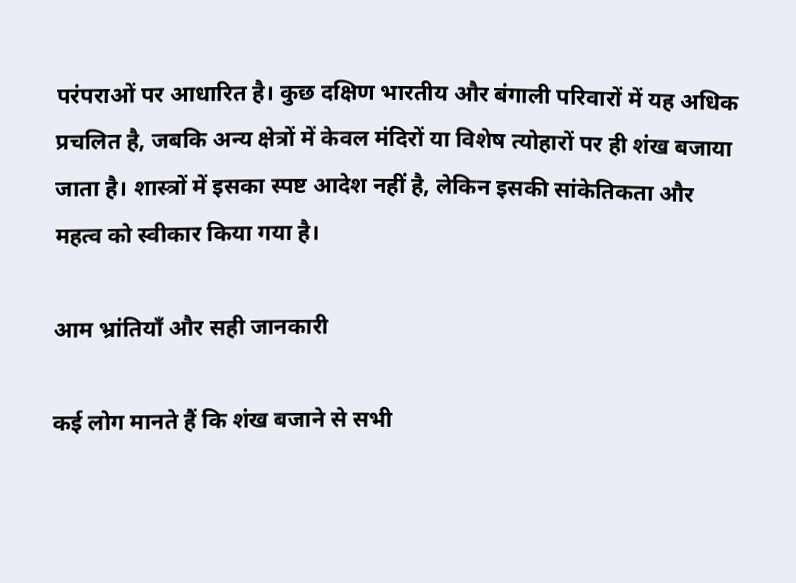परंपराओं पर आधारित है। कुछ दक्षिण भारतीय और बंगाली परिवारों में यह अधिक प्रचलित है, जबकि अन्य क्षेत्रों में केवल मंदिरों या विशेष त्योहारों पर ही शंख बजाया जाता है। शास्त्रों में इसका स्पष्ट आदेश नहीं है, लेकिन इसकी सांकेतिकता और महत्व को स्वीकार किया गया है।

आम भ्रांतियाँ और सही जानकारी

कई लोग मानते हैं कि शंख बजाने से सभी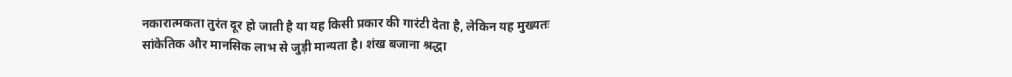नकारात्मकता तुरंत दूर हो जाती है या यह किसी प्रकार की गारंटी देता है, लेकिन यह मुख्यतः सांकेतिक और मानसिक लाभ से जुड़ी मान्यता है। शंख बजाना श्रद्धा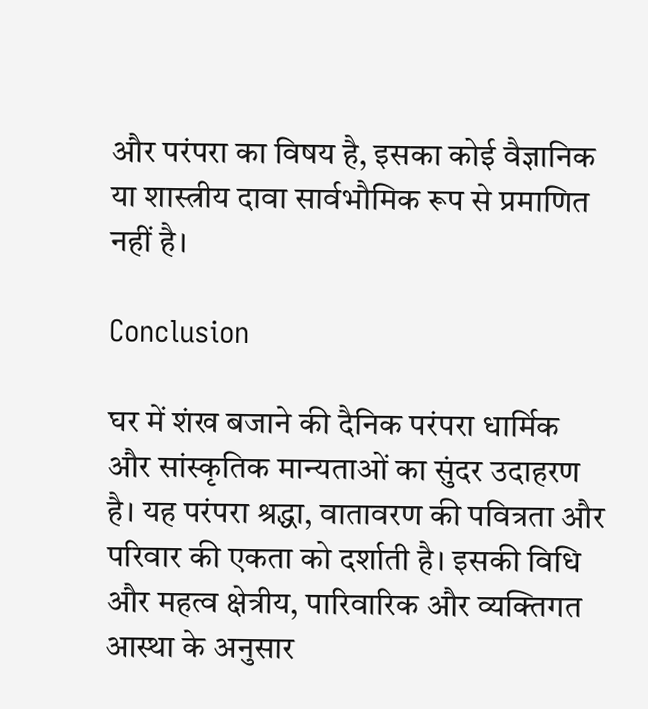और परंपरा का विषय है, इसका कोई वैज्ञानिक या शास्त्रीय दावा सार्वभौमिक रूप से प्रमाणित नहीं है।

Conclusion

घर में शंख बजाने की दैनिक परंपरा धार्मिक और सांस्कृतिक मान्यताओं का सुंदर उदाहरण है। यह परंपरा श्रद्धा, वातावरण की पवित्रता और परिवार की एकता को दर्शाती है। इसकी विधि और महत्व क्षेत्रीय, पारिवारिक और व्यक्तिगत आस्था के अनुसार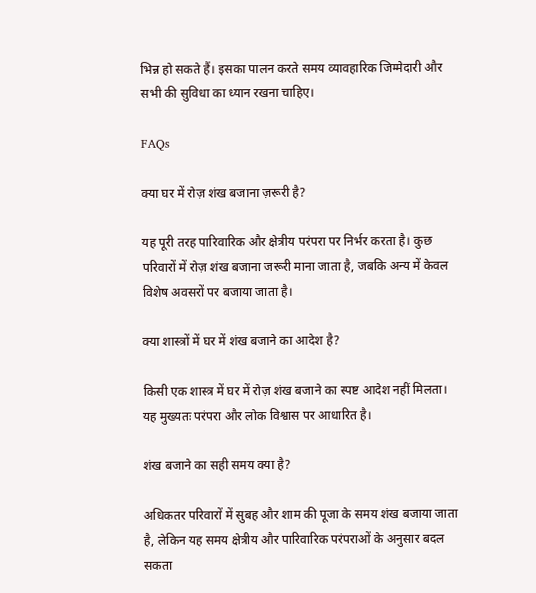भिन्न हो सकते हैं। इसका पालन करते समय व्यावहारिक जिम्मेदारी और सभी की सुविधा का ध्यान रखना चाहिए।

FAQs

क्या घर में रोज़ शंख बजाना ज़रूरी है?

यह पूरी तरह पारिवारिक और क्षेत्रीय परंपरा पर निर्भर करता है। कुछ परिवारों में रोज़ शंख बजाना जरूरी माना जाता है, जबकि अन्य में केवल विशेष अवसरों पर बजाया जाता है।

क्या शास्त्रों में घर में शंख बजाने का आदेश है?

किसी एक शास्त्र में घर में रोज़ शंख बजाने का स्पष्ट आदेश नहीं मिलता। यह मुख्यतः परंपरा और लोक विश्वास पर आधारित है।

शंख बजाने का सही समय क्या है?

अधिकतर परिवारों में सुबह और शाम की पूजा के समय शंख बजाया जाता है, लेकिन यह समय क्षेत्रीय और पारिवारिक परंपराओं के अनुसार बदल सकता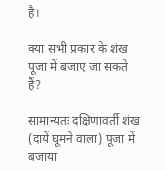है।

क्या सभी प्रकार के शंख पूजा में बजाए जा सकते हैं?

सामान्यतः दक्षिणावर्ती शंख (दायें घूमने वाला) पूजा में बजाया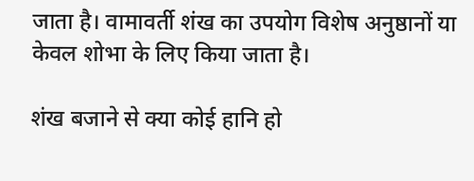जाता है। वामावर्ती शंख का उपयोग विशेष अनुष्ठानों या केवल शोभा के लिए किया जाता है।

शंख बजाने से क्या कोई हानि हो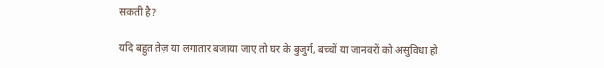सकती है?

यदि बहुत तेज़ या लगातार बजाया जाए तो घर के बुजुर्ग, बच्चों या जानवरों को असुविधा हो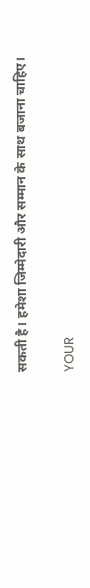सकती है। हमेशा जिम्मेदारी और सम्मान के साथ बजाना चाहिए।

YOUR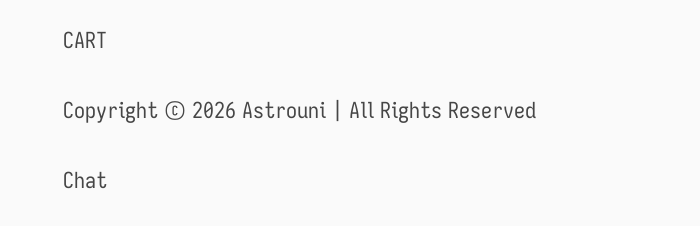CART

Copyright © 2026 Astrouni | All Rights Reserved

Chat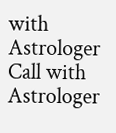with Astrologer Call with Astrologer